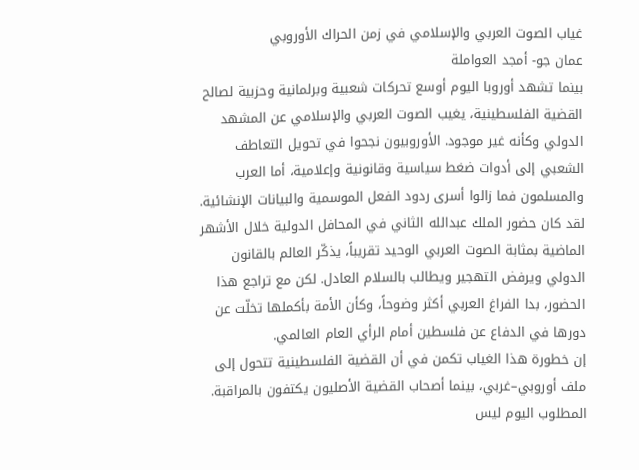غياب الصوت العربي والإسلامي في زمن الحراك الأوروبي
عمان جو- أمجد العواملة
بينما تشهد أوروبا اليوم أوسع تحركات شعبية وبرلمانية وحزبية لصالح القضية الفلسطينية، يغيب الصوت العربي والإسلامي عن المشهد الدولي وكأنه غير موجود. الأوروبيون نجحوا في تحويل التعاطف الشعبي إلى أدوات ضغط سياسية وقانونية وإعلامية، أما العرب والمسلمون فما زالوا أسرى ردود الفعل الموسمية والبيانات الإنشائية.
لقد كان حضور الملك عبدالله الثاني في المحافل الدولية خلال الأشهر الماضية بمثابة الصوت العربي الوحيد تقريباً، يذكّر العالم بالقانون الدولي ويرفض التهجير ويطالب بالسلام العادل. لكن مع تراجع هذا الحضور، بدا الفراغ العربي أكثر وضوحاً، وكأن الأمة بأكملها تخلّت عن دورها في الدفاع عن فلسطين أمام الرأي العام العالمي.
إن خطورة هذا الغياب تكمن في أن القضية الفلسطينية تتحول إلى ملف أوروبي–غربي، بينما أصحاب القضية الأصليون يكتفون بالمراقبة. المطلوب اليوم ليس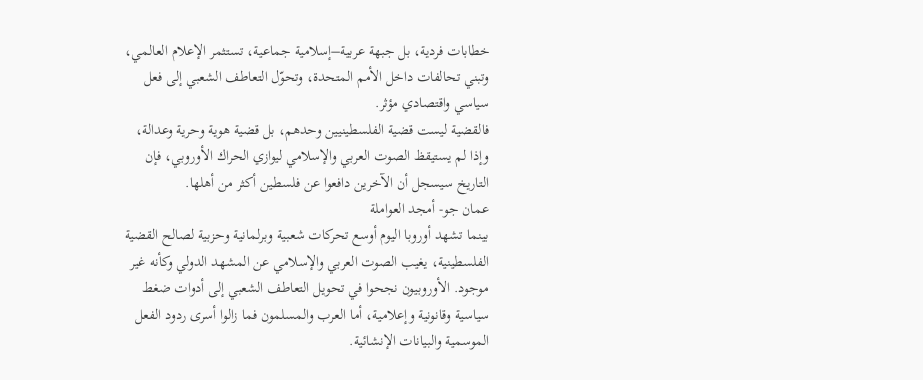خطابات فردية، بل جبهة عربية–إسلامية جماعية، تستثمر الإعلام العالمي، وتبني تحالفات داخل الأمم المتحدة، وتحوّل التعاطف الشعبي إلى فعل سياسي واقتصادي مؤثر.
فالقضية ليست قضية الفلسطينيين وحدهم، بل قضية هوية وحرية وعدالة، وإذا لم يستيقظ الصوت العربي والإسلامي ليوازي الحراك الأوروبي، فإن التاريخ سيسجل أن الآخرين دافعوا عن فلسطين أكثر من أهلها.
عمان جو- أمجد العواملة
بينما تشهد أوروبا اليوم أوسع تحركات شعبية وبرلمانية وحزبية لصالح القضية الفلسطينية، يغيب الصوت العربي والإسلامي عن المشهد الدولي وكأنه غير موجود. الأوروبيون نجحوا في تحويل التعاطف الشعبي إلى أدوات ضغط سياسية وقانونية وإعلامية، أما العرب والمسلمون فما زالوا أسرى ردود الفعل الموسمية والبيانات الإنشائية.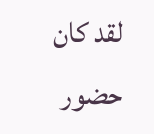لقد كان حضور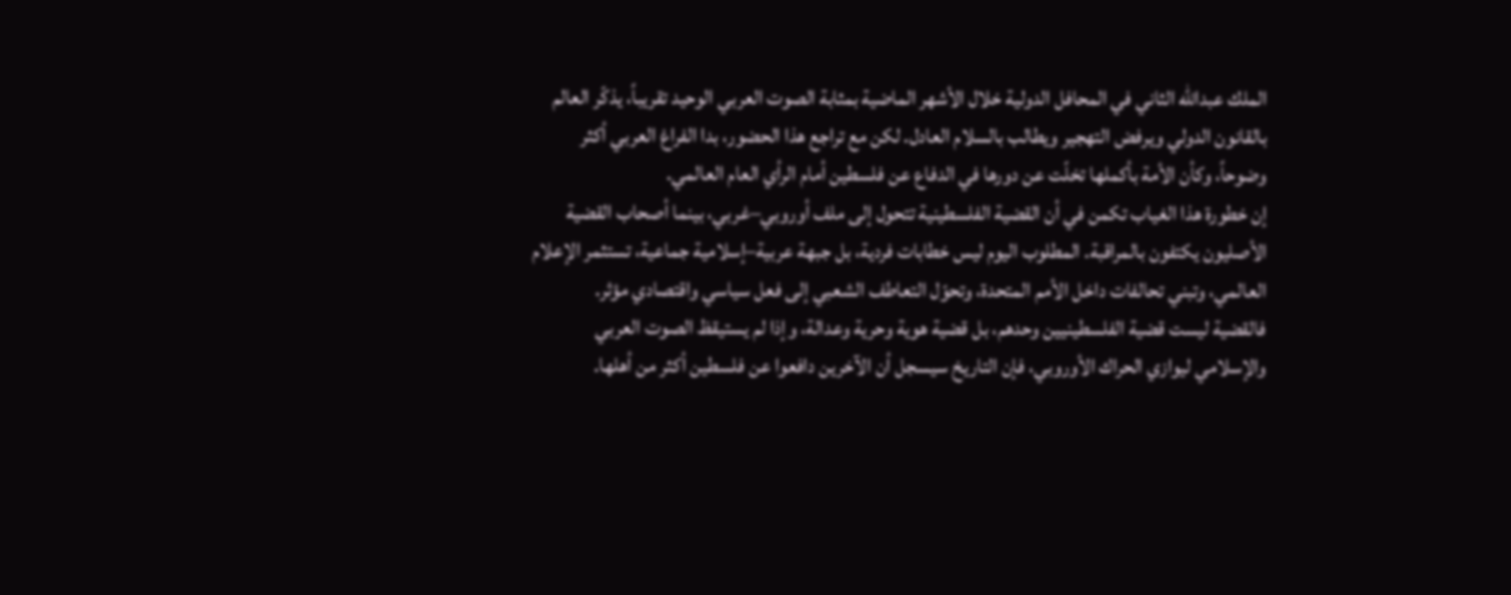الملك عبدالله الثاني في المحافل الدولية خلال الأشهر الماضية بمثابة الصوت العربي الوحيد تقريباً، يذكّر العالم بالقانون الدولي ويرفض التهجير ويطالب بالسلام العادل. لكن مع تراجع هذا الحضور، بدا الفراغ العربي أكثر وضوحاً، وكأن الأمة بأكملها تخلّت عن دورها في الدفاع عن فلسطين أمام الرأي العام العالمي.
إن خطورة هذا الغياب تكمن في أن القضية الفلسطينية تتحول إلى ملف أوروبي–غربي، بينما أصحاب القضية الأصليون يكتفون بالمراقبة. المطلوب اليوم ليس خطابات فردية، بل جبهة عربية–إسلامية جماعية، تستثمر الإعلام العالمي، وتبني تحالفات داخل الأمم المتحدة، وتحوّل التعاطف الشعبي إلى فعل سياسي واقتصادي مؤثر.
فالقضية ليست قضية الفلسطينيين وحدهم، بل قضية هوية وحرية وعدالة، وإذا لم يستيقظ الصوت العربي والإسلامي ليوازي الحراك الأوروبي، فإن التاريخ سيسجل أن الآخرين دافعوا عن فلسطين أكثر من أهلها.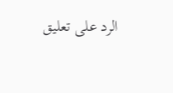الرد على تعليق